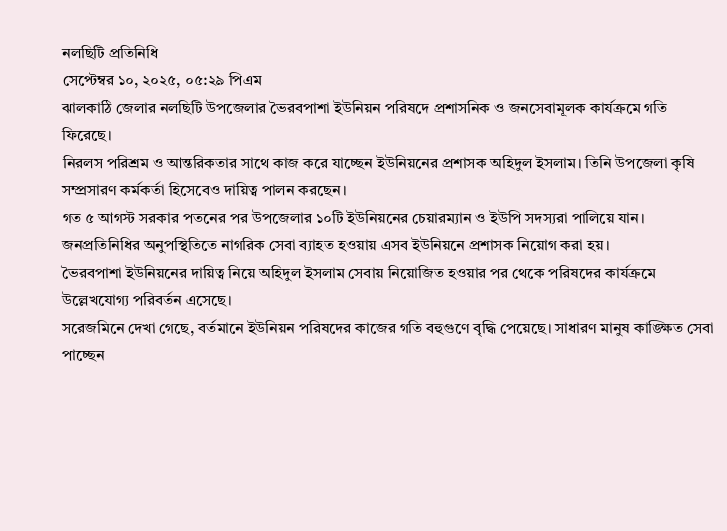নলছিটি প্রতিনিধি
সেপ্টেম্বর ১০, ২০২৫, ০৫:২৯ পিএম
ঝালকাঠি জেলার নলছিটি উপজেলার ভৈরবপাশা ইউনিয়ন পরিষদে প্রশাসনিক ও জনসেবামূলক কার্যক্রমে গতি ফিরেছে।
নিরলস পরিশ্রম ও আন্তরিকতার সাথে কাজ করে যাচ্ছেন ইউনিয়নের প্রশাসক অহিদুল ইসলাম। তিনি উপজেলা কৃষি সম্প্রসারণ কর্মকর্তা হিসেবেও দায়িত্ব পালন করছেন।
গত ৫ আগস্ট সরকার পতনের পর উপজেলার ১০টি ইউনিয়নের চেয়ারম্যান ও ইউপি সদস্যরা পালিয়ে যান। জনপ্রতিনিধির অনুপস্থিতিতে নাগরিক সেবা ব্যাহত হওয়ায় এসব ইউনিয়নে প্রশাসক নিয়োগ করা হয়।
ভৈরবপাশা ইউনিয়নের দায়িত্ব নিয়ে অহিদুল ইসলাম সেবায় নিয়োজিত হওয়ার পর থেকে পরিষদের কার্যক্রমে উল্লেখযোগ্য পরিবর্তন এসেছে।
সরেজমিনে দেখা গেছে, বর্তমানে ইউনিয়ন পরিষদের কাজের গতি বহুগুণে বৃদ্ধি পেয়েছে। সাধারণ মানুষ কাঙ্ক্ষিত সেবা পাচ্ছেন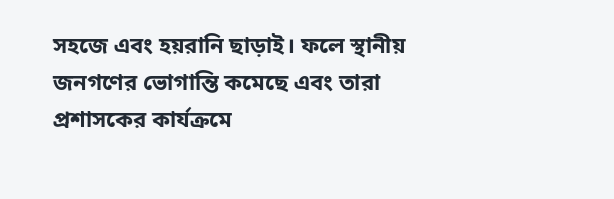সহজে এবং হয়রানি ছাড়াই। ফলে স্থানীয় জনগণের ভোগান্তি কমেছে এবং তারা প্রশাসকের কার্যক্রমে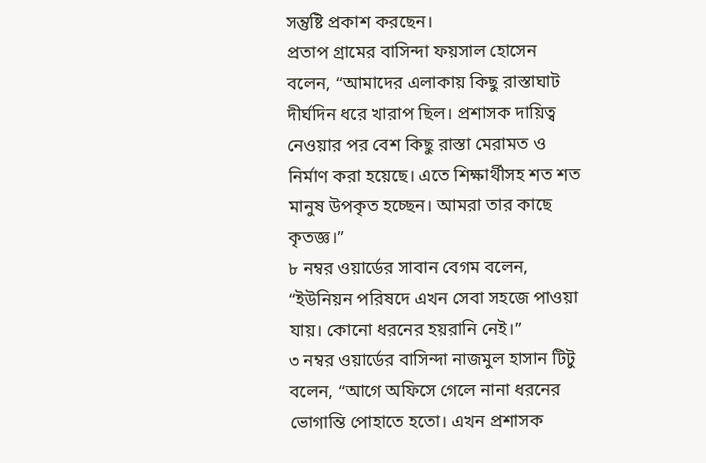সন্তুষ্টি প্রকাশ করছেন।
প্রতাপ গ্রামের বাসিন্দা ফয়সাল হোসেন বলেন, “আমাদের এলাকায় কিছু রাস্তাঘাট দীর্ঘদিন ধরে খারাপ ছিল। প্রশাসক দায়িত্ব নেওয়ার পর বেশ কিছু রাস্তা মেরামত ও নির্মাণ করা হয়েছে। এতে শিক্ষার্থীসহ শত শত মানুষ উপকৃত হচ্ছেন। আমরা তার কাছে কৃতজ্ঞ।”
৮ নম্বর ওয়ার্ডের সাবান বেগম বলেন, “ইউনিয়ন পরিষদে এখন সেবা সহজে পাওয়া যায়। কোনো ধরনের হয়রানি নেই।”
৩ নম্বর ওয়ার্ডের বাসিন্দা নাজমুল হাসান টিটু বলেন, “আগে অফিসে গেলে নানা ধরনের ভোগান্তি পোহাতে হতো। এখন প্রশাসক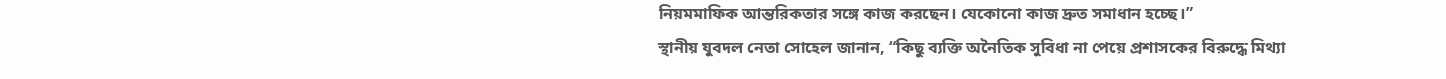নিয়মমাফিক আন্তরিকতার সঙ্গে কাজ করছেন। যেকোনো কাজ দ্রুত সমাধান হচ্ছে।”
স্থানীয় যুবদল নেতা সোহেল জানান, “কিছু ব্যক্তি অনৈতিক সুবিধা না পেয়ে প্রশাসকের বিরুদ্ধে মিথ্যা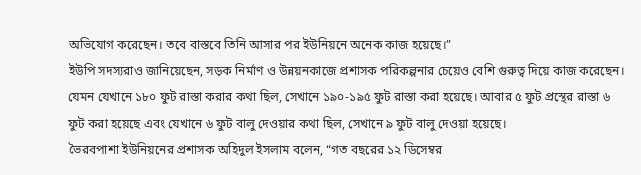অভিযোগ করেছেন। তবে বাস্তবে তিনি আসার পর ইউনিয়নে অনেক কাজ হয়েছে।”
ইউপি সদস্যরাও জানিয়েছেন, সড়ক নির্মাণ ও উন্নয়নকাজে প্রশাসক পরিকল্পনার চেয়েও বেশি গুরুত্ব দিয়ে কাজ করেছেন। যেমন যেখানে ১৮০ ফুট রাস্তা করার কথা ছিল, সেখানে ১৯০-১৯৫ ফুট রাস্তা করা হয়েছে। আবার ৫ ফুট প্রস্থের রাস্তা ৬ ফুট করা হয়েছে এবং যেখানে ৬ ফুট বালু দেওয়ার কথা ছিল, সেখানে ৯ ফুট বালু দেওয়া হয়েছে।
ভৈরবপাশা ইউনিয়নের প্রশাসক অহিদুল ইসলাম বলেন, “গত বছরের ১২ ডিসেম্বর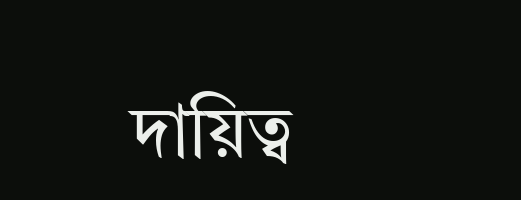দায়িত্ব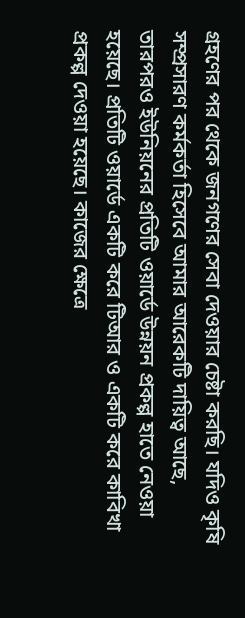গ্রহণের পর থেকে জনগণের সেবা দেওয়ার চেষ্টা করছি। যদিও কৃষি সম্প্রসারণ কর্মকর্তা হিসেবে আমার আরেকটি দায়িত্ব আছে, তারপরও ইউনিয়নের প্রতিটি ওয়ার্ডে উন্নয়ন প্রকল্প হাতে নেওয়া হয়েছে। প্রতিটি ওয়ার্ডে একটি করে টিআর ও একটি করে কাবিখা প্রকল্প দেওয়া হয়েছে। কাজের ক্ষেত্রে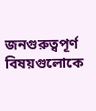জনগুরুত্বপূর্ণ বিষয়গুলোকে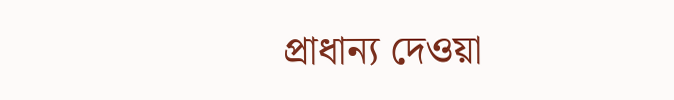প্রাধান্য দেওয়া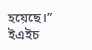হয়েছে।”
ইএইচ